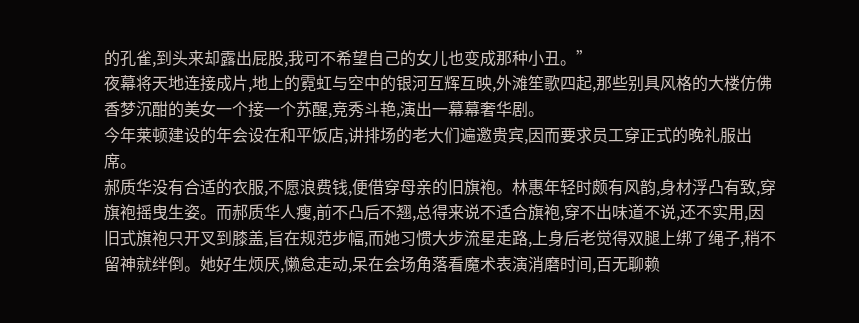的孔雀,到头来却露出屁股,我可不希望自己的女儿也变成那种小丑。”
夜幕将天地连接成片,地上的霓虹与空中的银河互辉互映,外滩笙歌四起,那些别具风格的大楼仿佛香梦沉酣的美女一个接一个苏醒,竞秀斗艳,演出一幕幕奢华剧。
今年莱顿建设的年会设在和平饭店,讲排场的老大们遍邀贵宾,因而要求员工穿正式的晚礼服出席。
郝质华没有合适的衣服,不愿浪费钱,便借穿母亲的旧旗袍。林惠年轻时颇有风韵,身材浮凸有致,穿旗袍摇曳生姿。而郝质华人瘦,前不凸后不翘,总得来说不适合旗袍,穿不出味道不说,还不实用,因旧式旗袍只开叉到膝盖,旨在规范步幅,而她习惯大步流星走路,上身后老觉得双腿上绑了绳子,稍不留神就绊倒。她好生烦厌,懒怠走动,呆在会场角落看魔术表演消磨时间,百无聊赖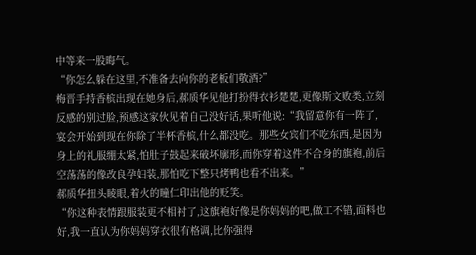中等来一股晦气。
“你怎么躲在这里,不准备去向你的老板们敬酒?”
梅晋手持香槟出现在她身后,郝质华见他打扮得衣衫楚楚,更像斯文败类,立刻反感的别过脸,预感这家伙见着自己没好话,果听他说:“我留意你有一阵了,宴会开始到现在你除了半杯香槟,什么都没吃。那些女宾们不吃东西,是因为身上的礼服绷太紧,怕肚子鼓起来破坏廓形,而你穿着这件不合身的旗袍,前后空荡荡的像改良孕妇装,那怕吃下整只烤鸭也看不出来。”
郝质华扭头睖眼,着火的瞳仁印出他的贬笑。
“你这种表情跟服装更不相衬了,这旗袍好像是你妈妈的吧,做工不错,面料也好,我一直认为你妈妈穿衣很有格调,比你强得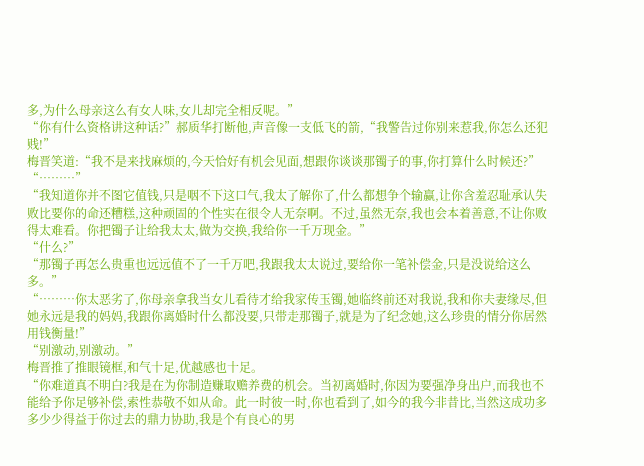多,为什么母亲这么有女人味,女儿却完全相反呢。”
“你有什么资格讲这种话?”郝质华打断他,声音像一支低飞的箭,“我警告过你别来惹我,你怎么还犯贱!”
梅晋笑道:“我不是来找麻烦的,今天恰好有机会见面,想跟你谈谈那镯子的事,你打算什么时候还?”
“………”
“我知道你并不图它值钱,只是咽不下这口气,我太了解你了,什么都想争个输赢,让你含羞忍耻承认失败比要你的命还糟糕,这种顽固的个性实在很令人无奈啊。不过,虽然无奈,我也会本着善意,不让你败得太难看。你把镯子让给我太太,做为交换,我给你一千万现金。”
“什么?”
“那镯子再怎么贵重也远远值不了一千万吧,我跟我太太说过,要给你一笔补偿金,只是没说给这么多。”
“………你太恶劣了,你母亲拿我当女儿看待才给我家传玉镯,她临终前还对我说,我和你夫妻缘尽,但她永远是我的妈妈,我跟你离婚时什么都没要,只带走那镯子,就是为了纪念她,这么珍贵的情分你居然用钱衡量!”
“别激动,别激动。”
梅晋推了推眼镜框,和气十足,优越感也十足。
“你难道真不明白?我是在为你制造赚取赡养费的机会。当初离婚时,你因为要强净身出户,而我也不能给予你足够补偿,索性恭敬不如从命。此一时彼一时,你也看到了,如今的我今非昔比,当然这成功多多少少得益于你过去的鼎力协助,我是个有良心的男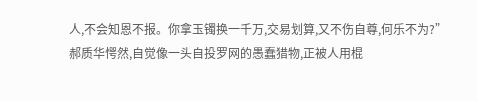人,不会知恩不报。你拿玉镯换一千万,交易划算,又不伤自尊,何乐不为?”
郝质华愕然,自觉像一头自投罗网的愚蠢猎物,正被人用棍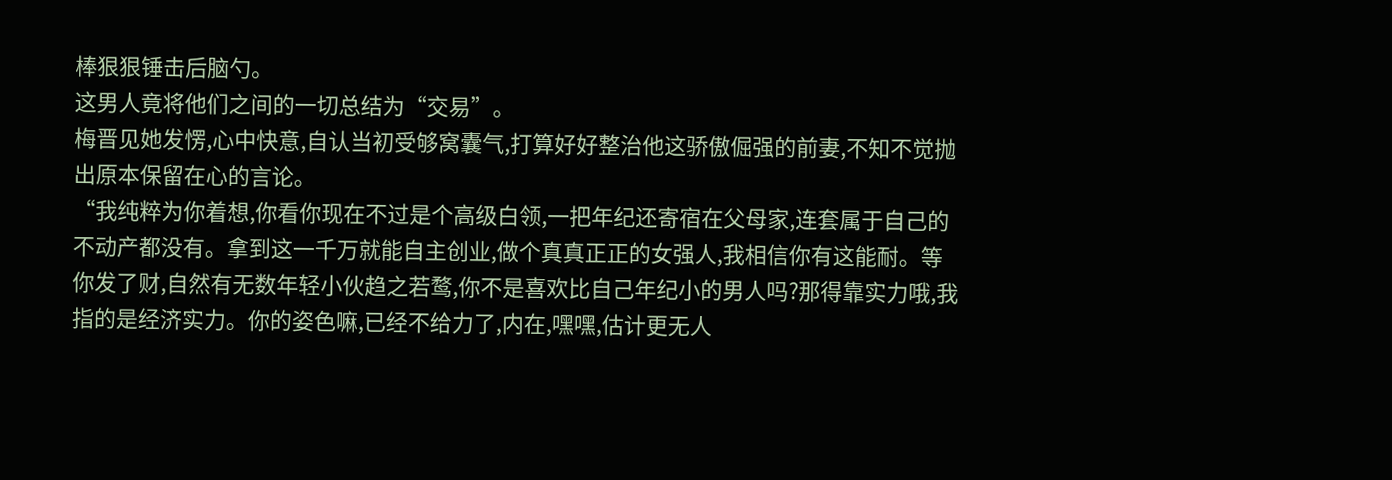棒狠狠锤击后脑勺。
这男人竟将他们之间的一切总结为“交易”。
梅晋见她发愣,心中快意,自认当初受够窝囊气,打算好好整治他这骄傲倔强的前妻,不知不觉抛出原本保留在心的言论。
“我纯粹为你着想,你看你现在不过是个高级白领,一把年纪还寄宿在父母家,连套属于自己的不动产都没有。拿到这一千万就能自主创业,做个真真正正的女强人,我相信你有这能耐。等你发了财,自然有无数年轻小伙趋之若鹜,你不是喜欢比自己年纪小的男人吗?那得靠实力哦,我指的是经济实力。你的姿色嘛,已经不给力了,内在,嘿嘿,估计更无人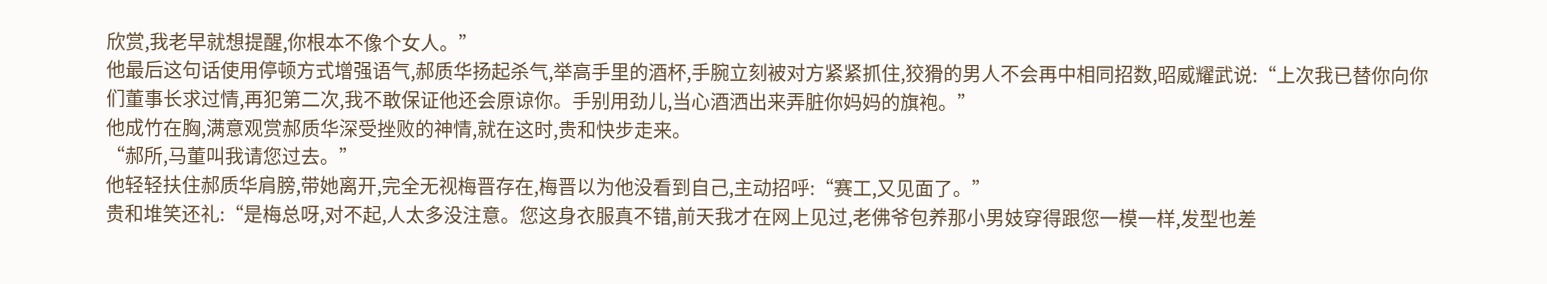欣赏,我老早就想提醒,你根本不像个女人。”
他最后这句话使用停顿方式增强语气,郝质华扬起杀气,举高手里的酒杯,手腕立刻被对方紧紧抓住,狡猾的男人不会再中相同招数,昭威耀武说:“上次我已替你向你们董事长求过情,再犯第二次,我不敢保证他还会原谅你。手别用劲儿,当心酒洒出来弄脏你妈妈的旗袍。”
他成竹在胸,满意观赏郝质华深受挫败的神情,就在这时,贵和快步走来。
“郝所,马董叫我请您过去。”
他轻轻扶住郝质华肩膀,带她离开,完全无视梅晋存在,梅晋以为他没看到自己,主动招呼:“赛工,又见面了。”
贵和堆笑还礼:“是梅总呀,对不起,人太多没注意。您这身衣服真不错,前天我才在网上见过,老佛爷包养那小男妓穿得跟您一模一样,发型也差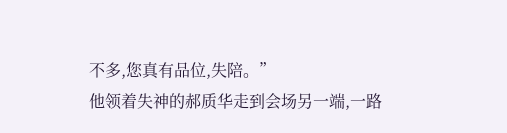不多,您真有品位,失陪。”
他领着失神的郝质华走到会场另一端,一路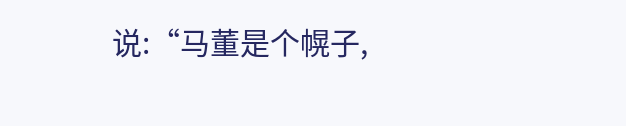说:“马董是个幌子,